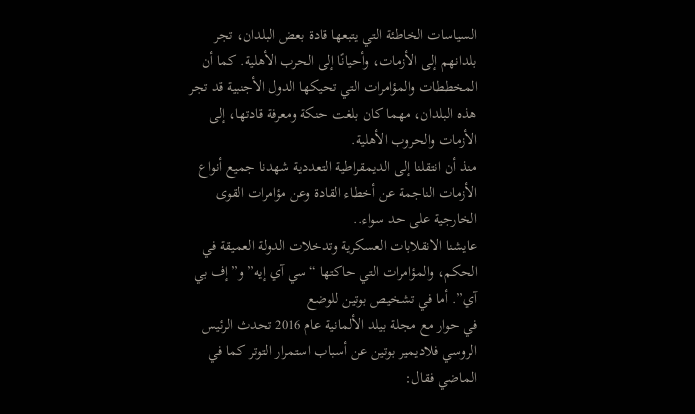السياسات الخاطئة التي يتبعها قادة بعض البلدان، تجر بلدانهم إلى الأزمات، وأحيانًا إلى الحرب الأهلية. كما أن المخططات والمؤامرات التي تحيكها الدول الأجنبية قد تجر هذه البلدان، مهما كان بلغت حنكة ومعرفة قادتها، إلى الأزمات والحروب الأهلية.
منذ أن انتقلنا إلى الديمقراطية التعددية شهدنا جميع أنواع الأزمات الناجمة عن أخطاء القادة وعن مؤامرات القوى الخارجية على حد سواء..
عايشنا الانقلابات العسكرية وتدخلات الدولة العميقة في الحكم، والمؤامرات التي حاكتها “سي آي إيه” و”إف بي آي”. أما في تشخيص بوتين للوضع
في حوار مع مجلة بيلد الألمانية عام 2016 تحدث الرئيس الروسي فلاديمير بوتين عن أسباب استمرار التوتر كما في الماضي فقال: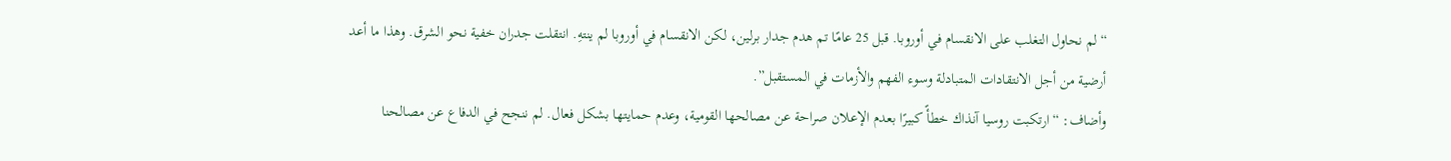“لم نحاول التغلب على الانقسام في أوروبا. قبل 25 عامًا تم هدم جدار برلين، لكن الانقسام في أوروبا لم ينتهِ. انتقلت جدران خفية نحو الشرق. وهذا ما أعد أرضية من أجل الانتقادات المتبادلة وسوء الفهم والأزمات في المستقبل”.
وأضاف: “ارتكبت روسيا آنذاك خطأً كبيرًا بعدم الإعلان صراحة عن مصالحها القومية، وعدم حمايتها بشكل فعال. لم ننجح في الدفاع عن مصالحنا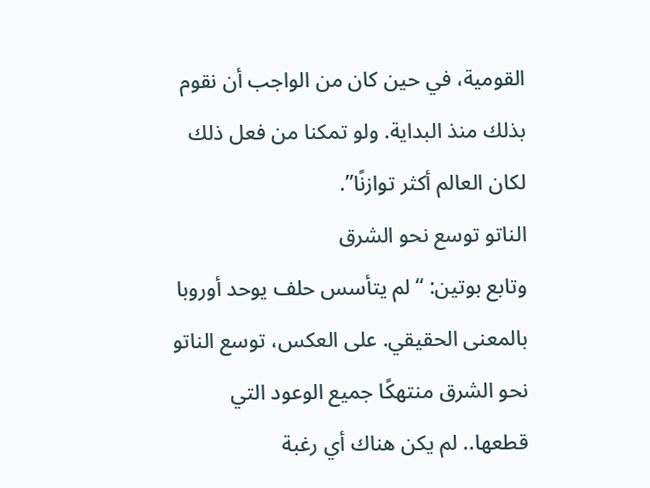القومية، في حين كان من الواجب أن نقوم بذلك منذ البداية. ولو تمكنا من فعل ذلك لكان العالم أكثر توازنًا”.
الناتو توسع نحو الشرق
وتابع بوتين: “لم يتأسس حلف يوحد أوروبا بالمعنى الحقيقي. على العكس، توسع الناتو نحو الشرق منتهكًا جميع الوعود التي قطعها.. لم يكن هناك أي رغبة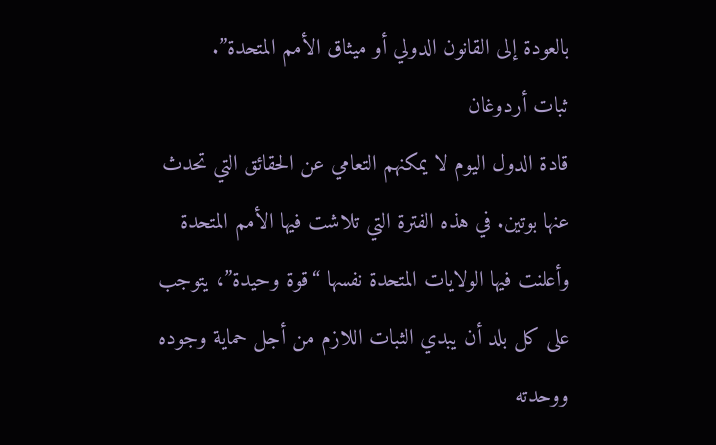بالعودة إلى القانون الدولي أو ميثاق الأمم المتحدة”.
ثبات أردوغان
قادة الدول اليوم لا يمكنهم التعامي عن الحقائق التي تحدث عنها بوتين. في هذه الفترة التي تلاشت فيها الأمم المتحدة وأعلنت فيها الولايات المتحدة نفسها “قوة وحيدة”، يتوجب على كل بلد أن يبدي الثبات اللازم من أجل حماية وجوده ووحدته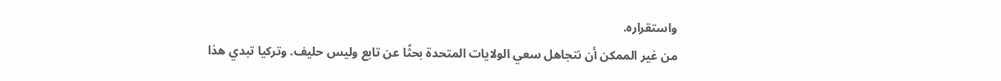واستقراره.
من غير الممكن أن نتجاهل سعي الولايات المتحدة بحثًا عن تابع وليس حليف. وتركيا تبدي هذا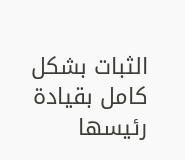الثبات بشكل كامل بقيادة رئيسها